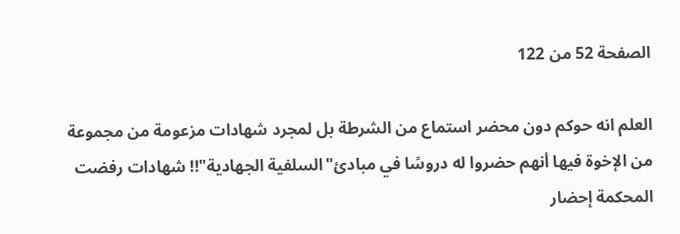الصفحة 52 من 122

العلم انه حوكم دون محضر استماع من الشرطة بل لمجرد شهادات مزعومة من مجموعة من الإخوة فيها أنهم حضروا له دروسًا في مبادئ"السلفية الجهادية"!! شهادات رفضت المحكمة إحضار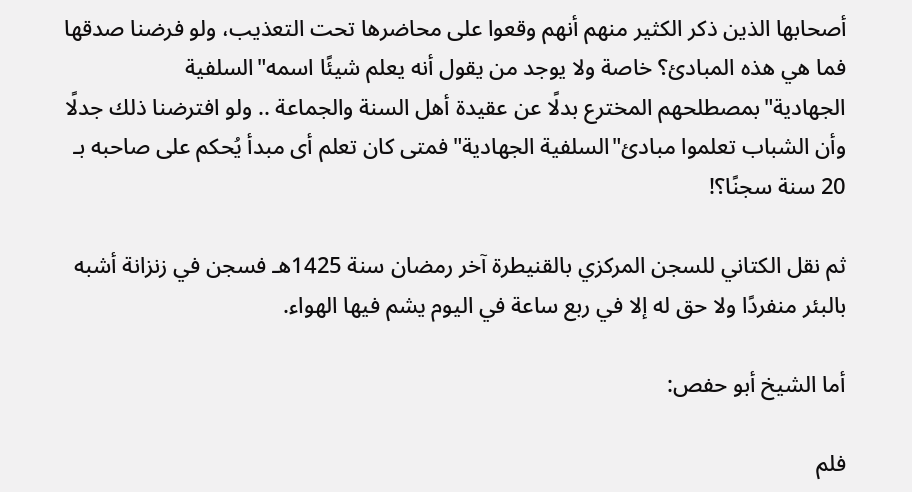أصحابها الذين ذكر الكثير منهم أنهم وقعوا على محاضرها تحت التعذيب، ولو فرضنا صدقها فما هي هذه المبادئ؟ خاصة ولا يوجد من يقول أنه يعلم شيئًا اسمه"السلفية الجهادية"بمصطلحهم المخترع بدلًا عن عقيدة أهل السنة والجماعة .. ولو افترضنا ذلك جدلًا وأن الشباب تعلموا مبادئ"السلفية الجهادية"فمتى كان تعلم أى مبدأ يُحكم على صاحبه بـ 20 سنة سجنًا؟!

ثم نقل الكتاني للسجن المركزي بالقنيطرة آخر رمضان سنة 1425هـ فسجن في زنزانة أشبه بالبئر منفردًا ولا حق له إلا في ربع ساعة في اليوم يشم فيها الهواء.

أما الشيخ أبو حفص:

فلم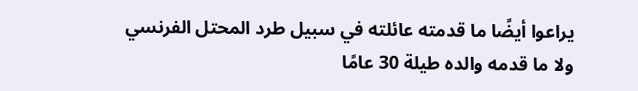يراعوا أيضًا ما قدمته عائلته في سبيل طرد المحتل الفرنسي ولا ما قدمه والده طيلة 30 عامًا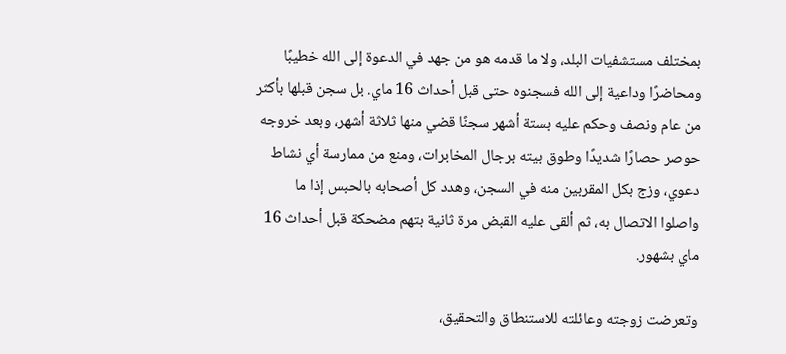بمختلف مستشفيات البلد، ولا ما قدمه هو من جهد في الدعوة إلى الله خطيبًا ومحاضرًا وداعية إلى الله فسجنوه حتى قبل أحداث 16 ماي. بل سجن قبلها بأكثر من عام ونصف وحكم عليه بستة أشهر سجنًا قضي منها ثلاثة أشهر، وبعد خروجه حوصر حصارًا شديدًا وطوق بيته برجال المخابرات، ومنع من ممارسة أي نشاط دعوي، وزج بكل المقربين منه في السجن، وهدد كل أصحابه بالحبس إذا ما واصلوا الاتصال به، ثم ألقى عليه القبض مرة ثانية بتهم مضحكة قبل أحداث 16 ماي بشهور.

وتعرضت زوجته وعائلته للاستنطاق والتحقيق،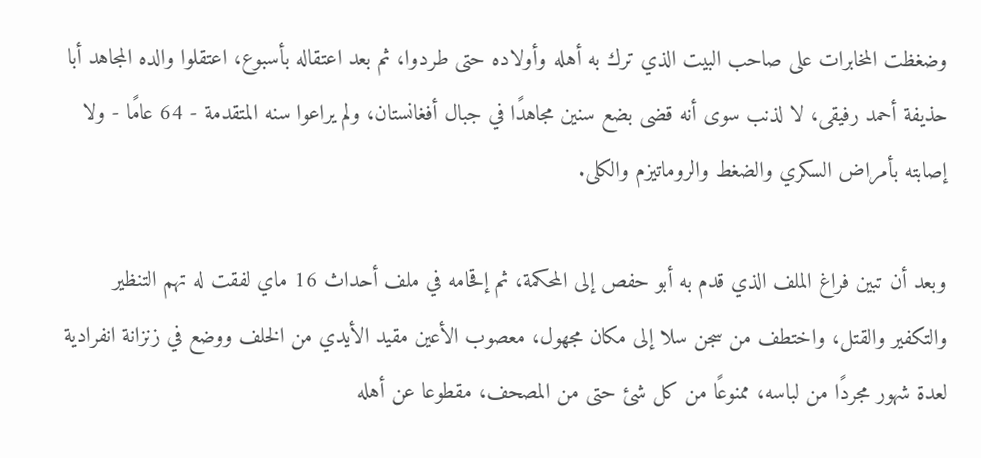وضغظت المخابرات على صاحب البيت الذي ترك به أهله وأولاده حتى طردوا، ثم بعد اعتقاله بأسبوع، اعتقلوا والده المجاهد أبا حذيفة أحمد رفيقى، لا لذنب سوى أنه قضى بضع سنين مجاهدًا في جبال أفغانستان، ولم يراعوا سنه المتقدمة - 64 عامًا - ولا إصابته بأمراض السكري والضغط والروماتيزم والكلى.

وبعد أن تبين فراغ الملف الذي قدم به أبو حفص إلى المحكمة، ثم إقحامه في ملف أحداث 16 ماي لفقت له تهم التنظير والتكفير والقتل، واختطف من سجن سلا إلى مكان مجهول، معصوب الأعين مقيد الأيدي من الخلف ووضع في زنزانة انفرادية لعدة شهور مجردًا من لباسه، ممنوعًا من كل شئ حتى من المصحف، مقطوعا عن أهله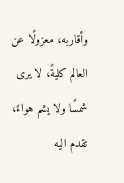وأقاربه، معزولًا عن العالم كليةً، لا يرى شمسًا ولا يشم هواءً، تقدم اليه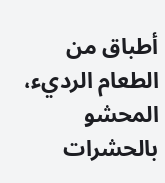أطباق من الطعام الرديء، المحشو بالحشرات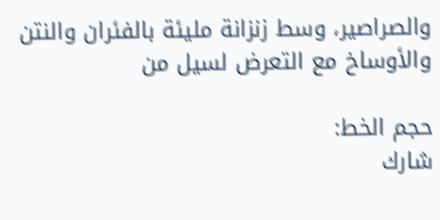والصراصير، وسط زنزانة مليئة بالفئران والنتن والأوساخ مع التعرض لسيل من

حجم الخط:
شارك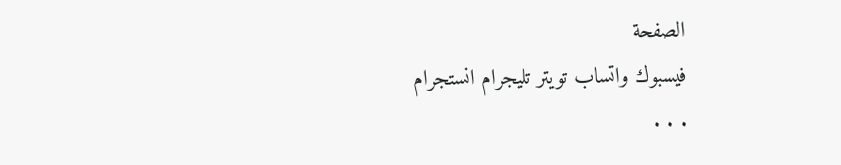الصفحة
فيسبوك واتساب تويتر تليجرام انستجرام
. . .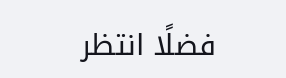فضلًا انتظر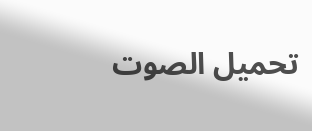تحميل الصوت